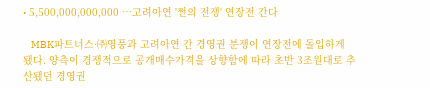• 5,500,000,000,000 …고려아연 '쩐의 전쟁' 연장전 간다

    MBK파트너스·㈜영풍과 고려아연 간 경영권 분쟁이 연장전에 돌입하게 됐다. 양측이 경쟁적으로 공개매수가격을 상향함에 따라 초반 3조원대로 추산됐던 경영권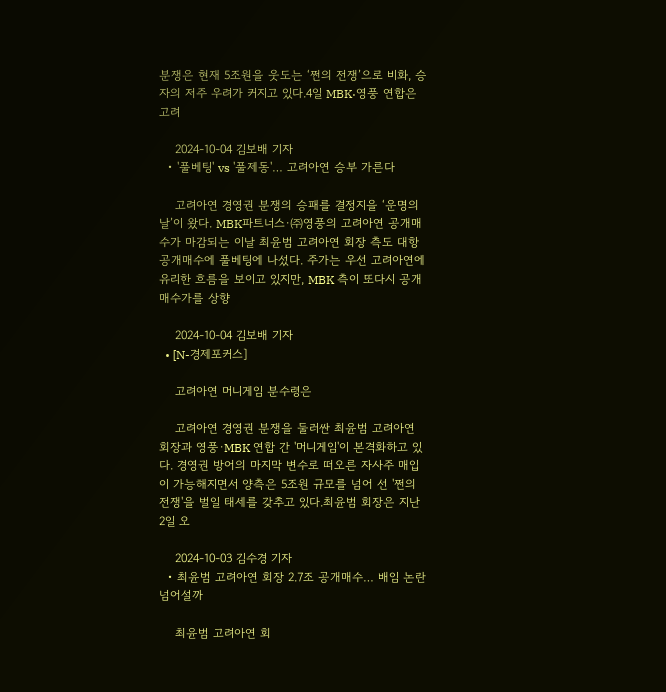분쟁은 현재 5조원을 웃도는 ‘쩐의 전쟁’으로 비화, 승자의 저주 우려가 커지고 있다.4일 MBK·영풍 연합은 고려

    2024-10-04 김보배 기자
  • '풀베팅' vs '풀제동'… 고려아연 승부 가른다

    고려아연 경영권 분쟁의 승패를 결정지을 ‘운명의 날’이 왔다. MBK파트너스·㈜영풍의 고려아연 공개매수가 마감되는 이날 최윤범 고려아연 회장 측도 대항공개매수에 풀베팅에 나섰다. 주가는 우선 고려아연에 유리한 흐름을 보이고 있지만, MBK 측이 또다시 공개매수가를 상향

    2024-10-04 김보배 기자
  • [N-경제포커스]

    고려아연 머니게임 분수령은

    고려아연 경영권 분쟁을 둘러싼 최윤범 고려아연 회장과 영풍·MBK 연합 간 '머니게임'이 본격화하고 있다. 경영권 방어의 마지막 변수로 떠오른 자사주 매입이 가능해지면서 양측은 5조원 규모를 넘어 선 '쩐의 전쟁'을 벌일 태세를 갖추고 있다.최윤범 회장은 지난 2일 오

    2024-10-03 김수경 기자
  • 최윤범 고려아연 회장 2.7조 공개매수… 배임 논란 넘어설까

    최윤범 고려아연 회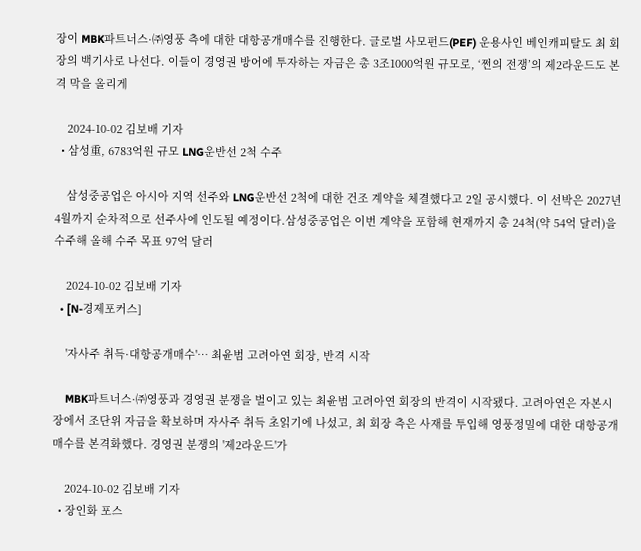장이 MBK파트너스·㈜영풍 측에 대한 대항공개매수를 진행한다. 글로벌 사모펀드(PEF) 운용사인 베인캐피탈도 최 회장의 백기사로 나선다. 이들이 경영권 방어에 투자하는 자금은 총 3조1000억원 규모로, ‘쩐의 전쟁’의 제2라운드도 본격 막을 올리게

    2024-10-02 김보배 기자
  • 삼성重, 6783억원 규모 LNG운반선 2척 수주

    삼성중공업은 아시아 지역 선주와 LNG운반선 2척에 대한 건조 계약을 체결했다고 2일 공시했다. 이 선박은 2027년 4월까지 순차적으로 선주사에 인도될 예정이다.삼성중공업은 이번 계약을 포함해 현재까지 총 24척(약 54억 달러)을 수주해 올해 수주 목표 97억 달러

    2024-10-02 김보배 기자
  • [N-경제포커스]

    '자사주 취득·대항공개매수'… 최윤범 고려아연 회장, 반격 시작

    MBK파트너스·㈜영풍과 경영권 분쟁을 벌이고 있는 최윤범 고려아연 회장의 반격이 시작됐다. 고려아연은 자본시장에서 조단위 자금을 확보하며 자사주 취득 초읽기에 나섰고, 최 회장 측은 사재를 투입해 영풍정밀에 대한 대항공개매수를 본격화했다. 경영권 분쟁의 '제2라운드'가

    2024-10-02 김보배 기자
  • 장인화 포스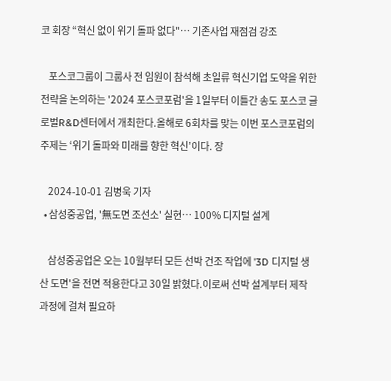코 회장 “혁신 없이 위기 돌파 없다"… 기존사업 재점검 강조

    포스코그룹이 그룹사 전 임원이 참석해 초일류 혁신기업 도약을 위한 전략을 논의하는 '2024 포스코포럼'을 1일부터 이틀간 송도 포스코 글로벌R&D센터에서 개최한다.올해로 6회차를 맞는 이번 포스코포럼의 주제는 ‘위기 돌파와 미래를 향한 혁신’이다. 장

    2024-10-01 김병욱 기자
  • 삼성중공업, '無도면 조선소' 실현… 100% 디지털 설계

    삼성중공업은 오는 10월부터 모든 선박 건조 작업에 '3D 디지털 생산 도면'을 전면 적용한다고 30일 밝혔다.이로써 선박 설계부터 제작 과정에 걸쳐 필요하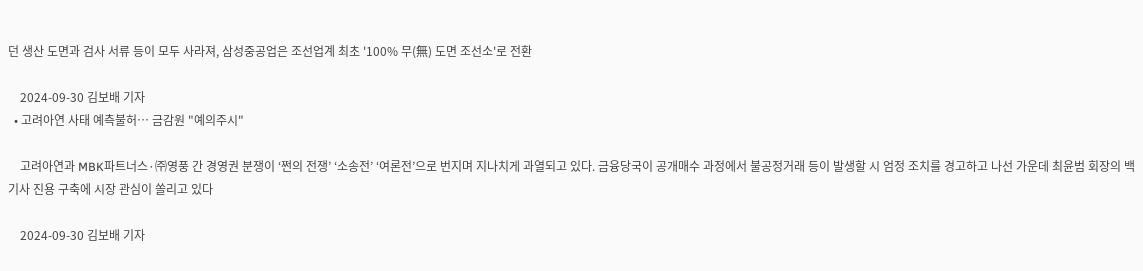던 생산 도면과 검사 서류 등이 모두 사라져, 삼성중공업은 조선업계 최초 '100% 무(無) 도면 조선소'로 전환

    2024-09-30 김보배 기자
  • 고려아연 사태 예측불허… 금감원 "예의주시"

    고려아연과 MBK파트너스·㈜영풍 간 경영권 분쟁이 ‘쩐의 전쟁’ ‘소송전’ ‘여론전’으로 번지며 지나치게 과열되고 있다. 금융당국이 공개매수 과정에서 불공정거래 등이 발생할 시 엄정 조치를 경고하고 나선 가운데 최윤범 회장의 백기사 진용 구축에 시장 관심이 쏠리고 있다

    2024-09-30 김보배 기자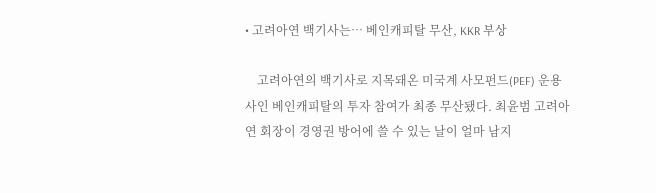• 고려아연 백기사는… 베인캐피탈 무산, KKR 부상

    고려아연의 백기사로 지목돼온 미국계 사모펀드(PEF) 운용사인 베인캐피탈의 투자 참여가 최종 무산됐다. 최윤범 고려아연 회장이 경영권 방어에 쓸 수 있는 날이 얼마 남지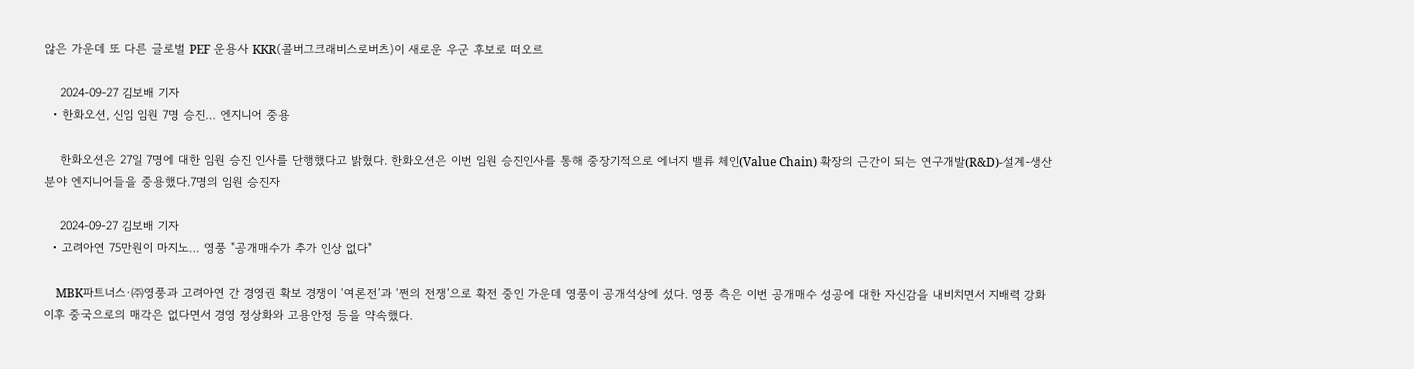않은 가운데 또 다른 글로벌 PEF 운용사 KKR(콜버그크래비스로버츠)이 새로운 우군 후보로 떠오르

    2024-09-27 김보배 기자
  • 한화오션, 신임 임원 7명 승진… 엔지니어 중용

    한화오션은 27일 7명에 대한 임원 승진 인사를 단행했다고 밝혔다. 한화오션은 이번 임원 승진인사를 통해 중장기적으로 에너지 밸류 체인(Value Chain) 확장의 근간이 되는 연구개발(R&D)-설계-생산 분야 엔지니어들을 중용했다.7명의 임원 승진자

    2024-09-27 김보배 기자
  • 고려아연 75만원이 마지노… 영풍 "공개매수가 추가 인상 없다"

    MBK파트너스·㈜영풍과 고려아연 간 경영권 확보 경쟁이 ‘여론전’과 ‘쩐의 전쟁’으로 확전 중인 가운데 영풍이 공개석상에 섰다. 영풍 측은 이번 공개매수 성공에 대한 자신감을 내비치면서 지배력 강화 이후 중국으로의 매각은 없다면서 경영 정상화와 고용안정 등을 약속했다.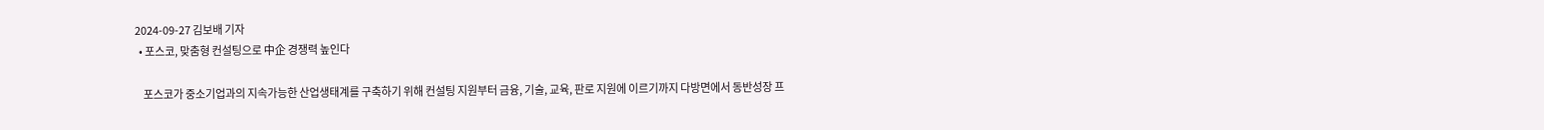2024-09-27 김보배 기자
  • 포스코, 맞춤형 컨설팅으로 中企 경쟁력 높인다

    포스코가 중소기업과의 지속가능한 산업생태계를 구축하기 위해 컨설팅 지원부터 금융, 기술, 교육, 판로 지원에 이르기까지 다방면에서 동반성장 프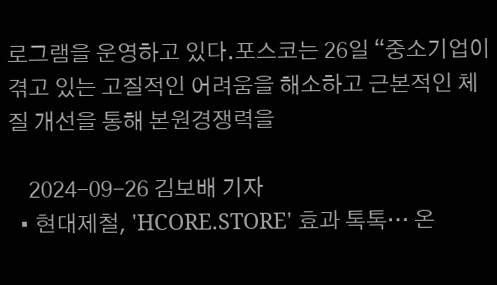로그램을 운영하고 있다.포스코는 26일 “중소기업이 겪고 있는 고질적인 어려움을 해소하고 근본적인 체질 개선을 통해 본원경쟁력을

    2024-09-26 김보배 기자
  • 현대제철, 'HCORE.STORE' 효과 톡톡… 온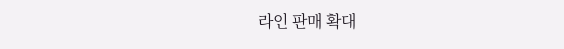라인 판매 확대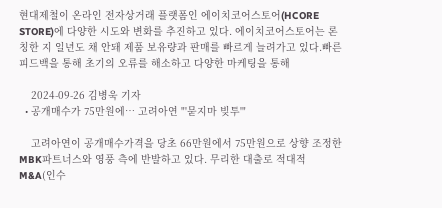현대제철이 온라인 전자상거래 플랫폼인 에이치코어스토어(HCORE STORE)에 다양한 시도와 변화를 추진하고 있다. 에이치코어스토어는 론칭한 지 일년도 채 안돼 제품 보유량과 판매를 빠르게 늘려가고 있다.빠른 피드백을 통해 초기의 오류를 해소하고 다양한 마케팅을 통해

    2024-09-26 김병욱 기자
  • 공개매수가 75만원에… 고려아연 "'묻지마 빚투'"

    고려아연이 공개매수가격을 당초 66만원에서 75만원으로 상향 조정한 MBK파트너스와 영풍 측에 반발하고 있다. 무리한 대출로 적대적 M&A(인수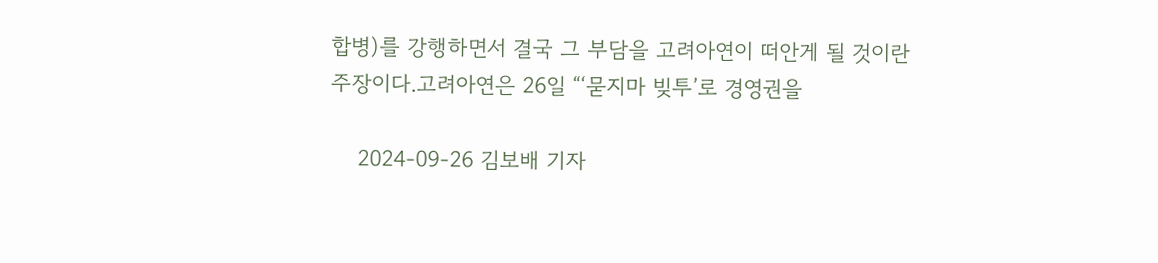합병)를 강행하면서 결국 그 부담을 고려아연이 떠안게 될 것이란 주장이다.고려아연은 26일 “‘묻지마 빚투’로 경영권을

    2024-09-26 김보배 기자